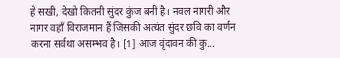हे सखी, देखो कितनी सुंदर कुंज बनी है। नवल नागरी और नागर वहाँ विराजमान हैं जिसकी अत्यंत सुंदर छवि का वर्णन करना सर्वथा असम्भव है। [1] आज वृंदावन की कु...